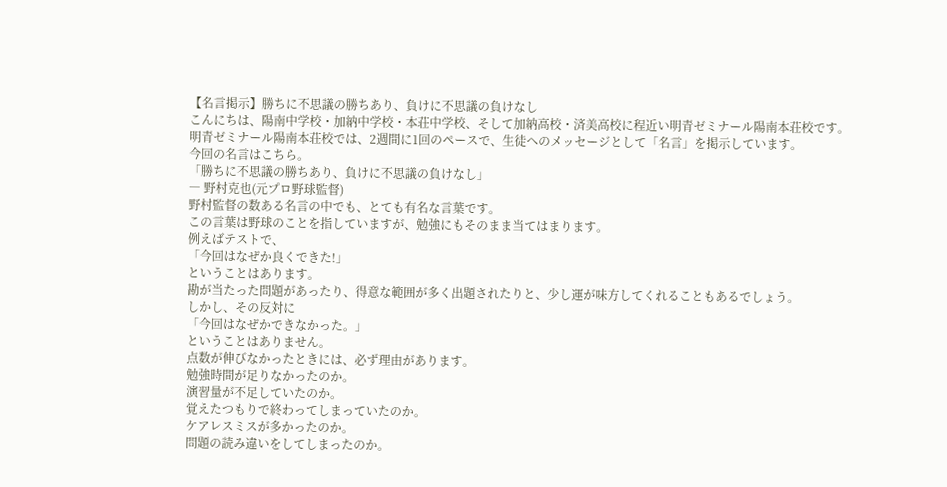【名言掲示】勝ちに不思議の勝ちあり、負けに不思議の負けなし
こんにちは、陽南中学校・加納中学校・本荘中学校、そして加納高校・済美高校に程近い明青ゼミナール陽南本荘校です。
明青ゼミナール陽南本荘校では、2週間に1回のペースで、生徒へのメッセージとして「名言」を掲示しています。
今回の名言はこちら。
「勝ちに不思議の勝ちあり、負けに不思議の負けなし」
― 野村克也(元プロ野球監督)
野村監督の数ある名言の中でも、とても有名な言葉です。
この言葉は野球のことを指していますが、勉強にもそのまま当てはまります。
例えばテストで、
「今回はなぜか良くできた!」
ということはあります。
勘が当たった問題があったり、得意な範囲が多く出題されたりと、少し運が味方してくれることもあるでしょう。
しかし、その反対に
「今回はなぜかできなかった。」
ということはありません。
点数が伸びなかったときには、必ず理由があります。
勉強時間が足りなかったのか。
演習量が不足していたのか。
覚えたつもりで終わってしまっていたのか。
ケアレスミスが多かったのか。
問題の読み違いをしてしまったのか。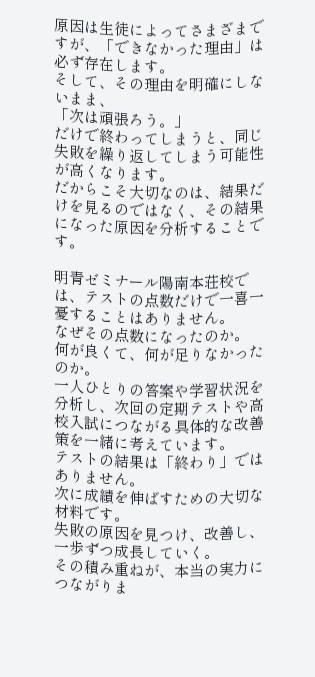原因は生徒によってさまざまですが、「できなかった理由」は必ず存在します。
そして、その理由を明確にしないまま、
「次は頑張ろう。」
だけで終わってしまうと、同じ失敗を繰り返してしまう可能性が高くなります。
だからこそ大切なのは、結果だけを見るのではなく、その結果になった原因を分析することです。

明青ゼミナール陽南本荘校では、テストの点数だけで一喜一憂することはありません。
なぜその点数になったのか。
何が良くて、何が足りなかったのか。
一人ひとりの答案や学習状況を分析し、次回の定期テストや高校入試につながる具体的な改善策を一緒に考えています。
テストの結果は「終わり」ではありません。
次に成績を伸ばすための大切な材料です。
失敗の原因を見つけ、改善し、一歩ずつ成長していく。
その積み重ねが、本当の実力につながりま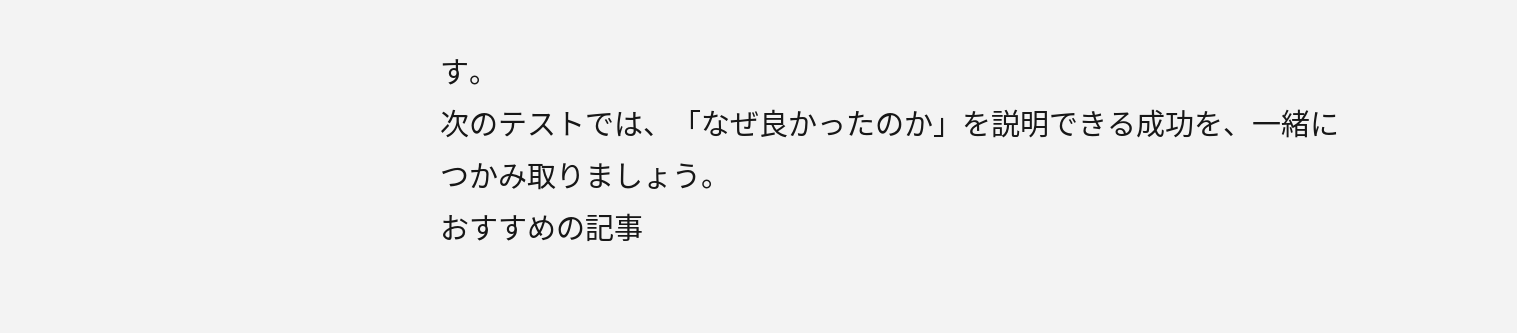す。
次のテストでは、「なぜ良かったのか」を説明できる成功を、一緒につかみ取りましょう。
おすすめの記事